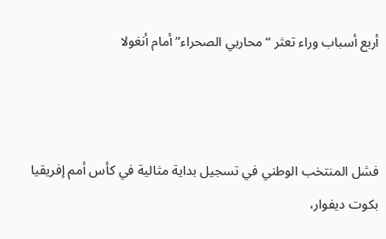أربع أسباب وراء تعثر “محاربي الصحراء” أمام أنغولا



فشل المنتخب الوطني في تسجيل بداية مثالية في كأس أمم إفريقيا بكوت ديفوار،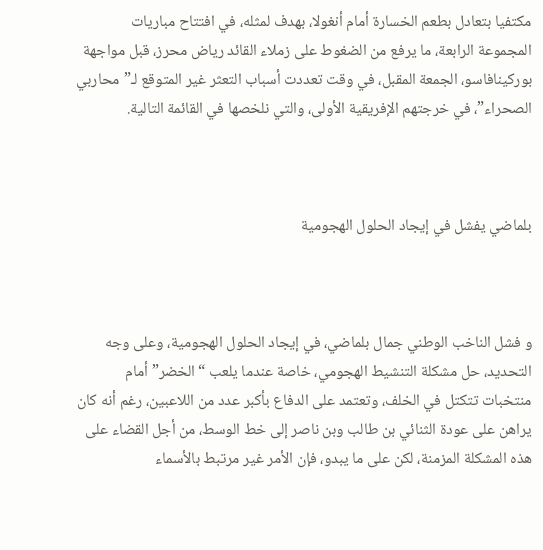مكتفيا بتعادل بطعم الخسارة أمام أنغولا، بهدف لمثله، في افتتاح مباريات المجموعة الرابعة، ما يرفع من الضغوط على زملاء القائد رياض محرز، قبل مواجهة بوركينافاسو، الجمعة المقبل، في وقت تعددت أسباب التعثر غير المتوقع لـ”محاربي الصحراء”، في خرجتهم الإفريقية الأولى، والتي نلخصها في القائمة التالية.



بلماضي يفشل في إيجاد الحلول الهجومية



و فشل الناخب الوطني جمال بلماضي، في إيجاد الحلول الهجومية، وعلى وجه التحديد، حل مشكلة التنشيط الهجومي، خاصة عندما يلعب “الخضر” أمام منتخبات تتكتل في الخلف، وتعتمد على الدفاع بأكبر عدد من اللاعبين، رغم أنه كان يراهن على عودة الثنائي بن طالب وبن ناصر إلى خط الوسط، من أجل القضاء على هذه المشكلة المزمنة، لكن على ما يبدو، فإن الأمر غير مرتبط بالأسماء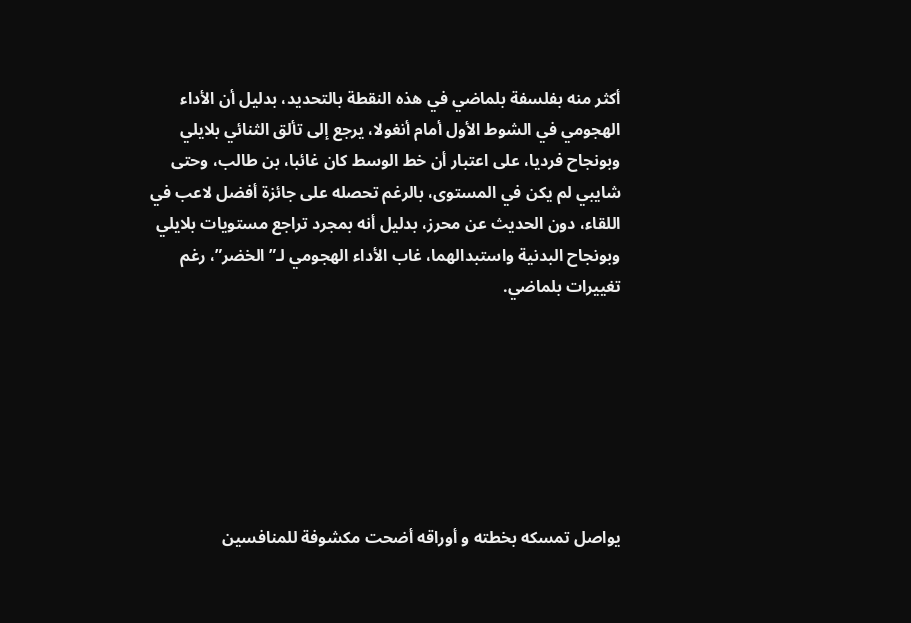أكثر منه بفلسفة بلماضي في هذه النقطة بالتحديد، بدليل أن الأداء الهجومي في الشوط الأول أمام أنغولا، يرجع إلى تألق الثنائي بلايلي وبونجاح فرديا، على اعتبار أن خط الوسط كان غائبا، بن طالب، وحتى شايبي لم يكن في المستوى، بالرغم تحصله على جائزة أفضل لاعب في اللقاء، دون الحديث عن محرز، بدليل أنه بمجرد تراجع مستويات بلايلي وبونجاح البدنية واستبدالهما، غاب الأداء الهجومي لـ”الخضر”، رغم تغييرات بلماضي.







يواصل تمسكه بخطته و أوراقه أضحت مكشوفة للمنافسين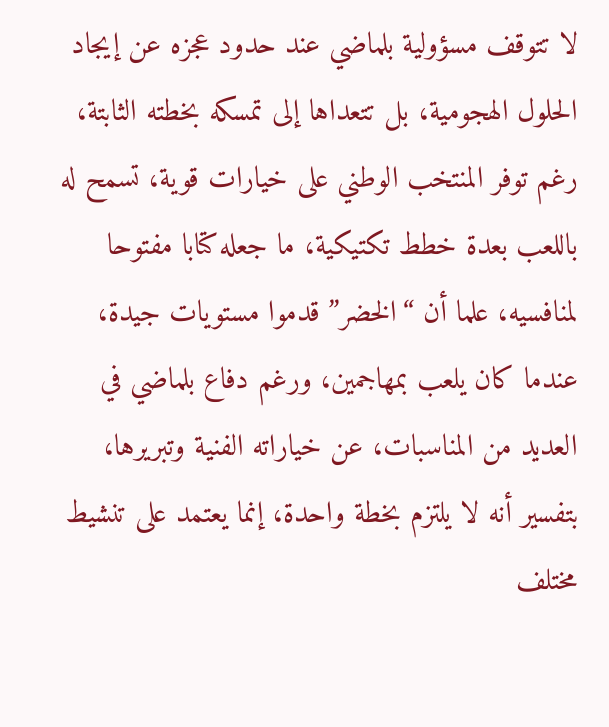لا تتوقف مسؤولية بلماضي عند حدود عجزه عن إيجاد الحلول الهجومية، بل تتعداها إلى تمسكه بخطته الثابتة، رغم توفر المنتخب الوطني على خيارات قوية، تسمح له باللعب بعدة خطط تكتيكية، ما جعله كتابا مفتوحا لمنافسيه، علما أن “الخضر” قدموا مستويات جيدة، عندما كان يلعب بمهاجمين، ورغم دفاع بلماضي في العديد من المناسبات، عن خياراته الفنية وتبريرها، بتفسير أنه لا يلتزم بخطة واحدة، إنما يعتمد على تنشيط مختلف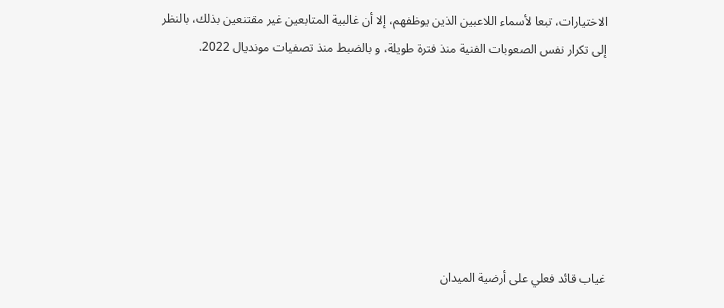الاختيارات، تبعا لأسماء اللاعبين الذين يوظفهم، إلا أن غالبية المتابعين غير مقتنعين بذلك، بالنظر إلى تكرار نفس الصعوبات الفنية منذ فترة طويلة، و بالضبط منذ تصفيات مونديال 2022.







غياب قائد فعلي على أرضية الميدان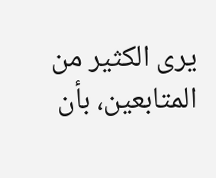يرى الكثير من المتابعين، بأن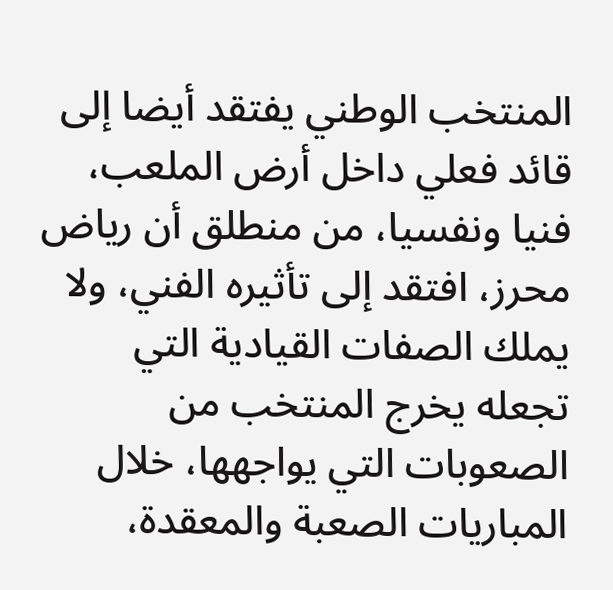المنتخب الوطني يفتقد أيضا إلى قائد فعلي داخل أرض الملعب، فنيا ونفسيا، من منطلق أن رياض محرز، افتقد إلى تأثيره الفني، ولا يملك الصفات القيادية التي تجعله يخرج المنتخب من الصعوبات التي يواجهها، خلال المباريات الصعبة والمعقدة،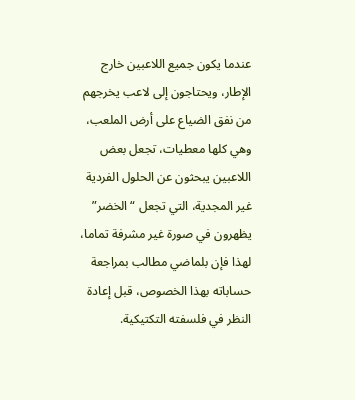عندما يكون جميع اللاعبين خارج الإطار، ويحتاجون إلى لاعب يخرجهم من نفق الضياع على أرض الملعب، وهي كلها معطيات، تجعل بعض اللاعبين يبحثون عن الحلول الفردية غير المجدية، التي تجعل “الخضر” يظهرون في صورة غير مشرفة تماما، لهذا فإن بلماضي مطالب بمراجعة حساباته بهذا الخصوص، قبل إعادة النظر في فلسفته التكتيكية.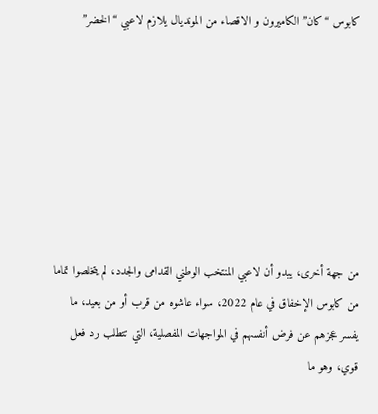كابوس “كان” الكاميرون و الاقصاء من المونديال يلازم لاعبي “الخضر”







من جهة أخرى، يبدو أن لاعبي المنتخب الوطني القدامى والجدد، لم يتخلصوا تماما من كابوس الإخفاق في عام 2022، سواء عاشوه من قرب أو من بعيد، ما يفسر عجزهم عن فرض أنفسهم في المواجهات المفصلية، التي تتطلب رد فعل قوي، وهو ما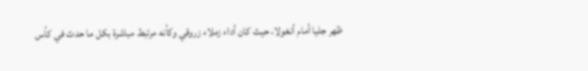ظهر جليا أمام أنغولا، حيث كان أداء زملاء زروقي وكأنه مرتبط مباشرة بكل ما حدث في كأس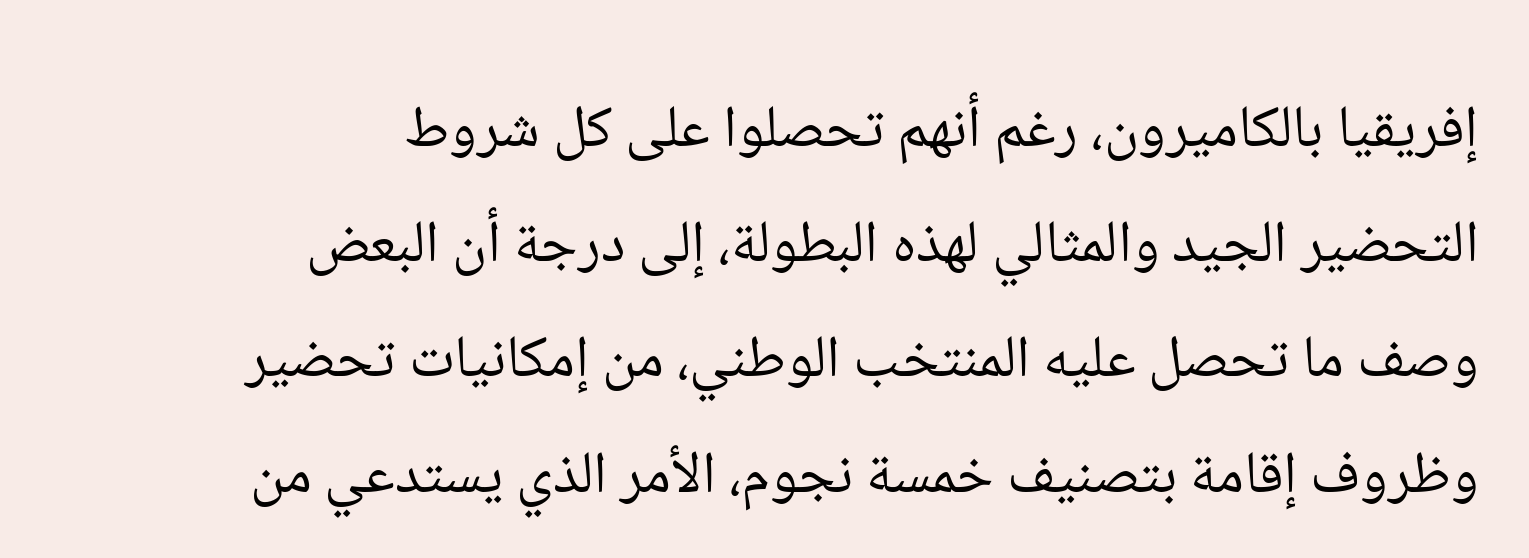إفريقيا بالكاميرون، رغم أنهم تحصلوا على كل شروط التحضير الجيد والمثالي لهذه البطولة، إلى درجة أن البعض وصف ما تحصل عليه المنتخب الوطني، من إمكانيات تحضير وظروف إقامة بتصنيف خمسة نجوم، الأمر الذي يستدعي من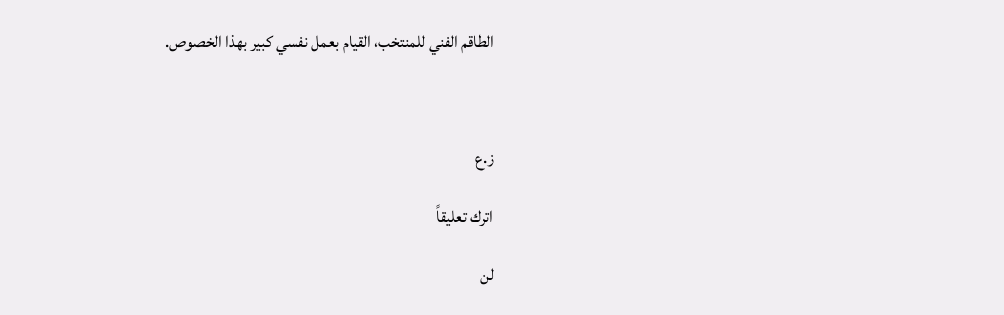الطاقم الفني للمنتخب، القيام بعمل نفسي كبير بهذا الخصوص.



ز.ع

اترك تعليقاً

لن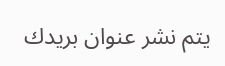يتم نشر عنوان بريدك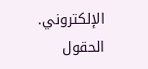الإلكتروني. الحقول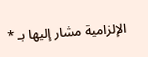الإلزامية مشار إليها بـ *